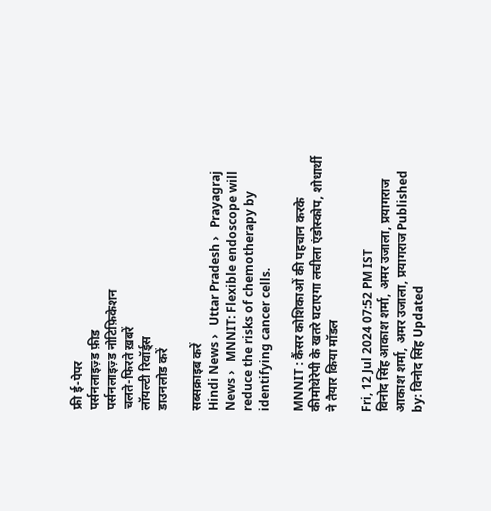फ्री ई-पेपर
पर्सनलाइज़्ड फ़ीड
पर्सनलाइज़्ड नोटिफ़िकेशन
चलते-फिरते ख़बरें
लॉयल्टी रिवॉर्ड्स
डाउनलोड करें

सब्सक्राइब करें
Hindi News ›   Uttar Pradesh ›   Prayagraj News ›   MNNIT: Flexible endoscope will reduce the risks of chemotherapy by identifying cancer cells.

MNNIT : कैंसर कोशिकाओं की पहचान करके कीमोथेरेपी के खतरे घटाएगा लचीला एंडोस्कोप, शोधार्थी ने तैयार किया मॉडल

Fri, 12 Jul 2024 07:52 PM IST
विनोद सिंह आकाश शर्मा, अमर उजाला, प्रयागराज
आकाश शर्मा, अमर उजाला, प्रयागराज Published by: विनोद सिंह Updated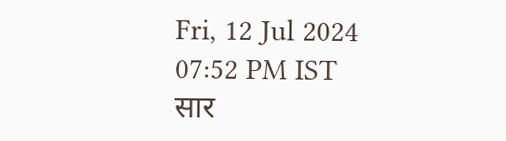Fri, 12 Jul 2024 07:52 PM IST
सार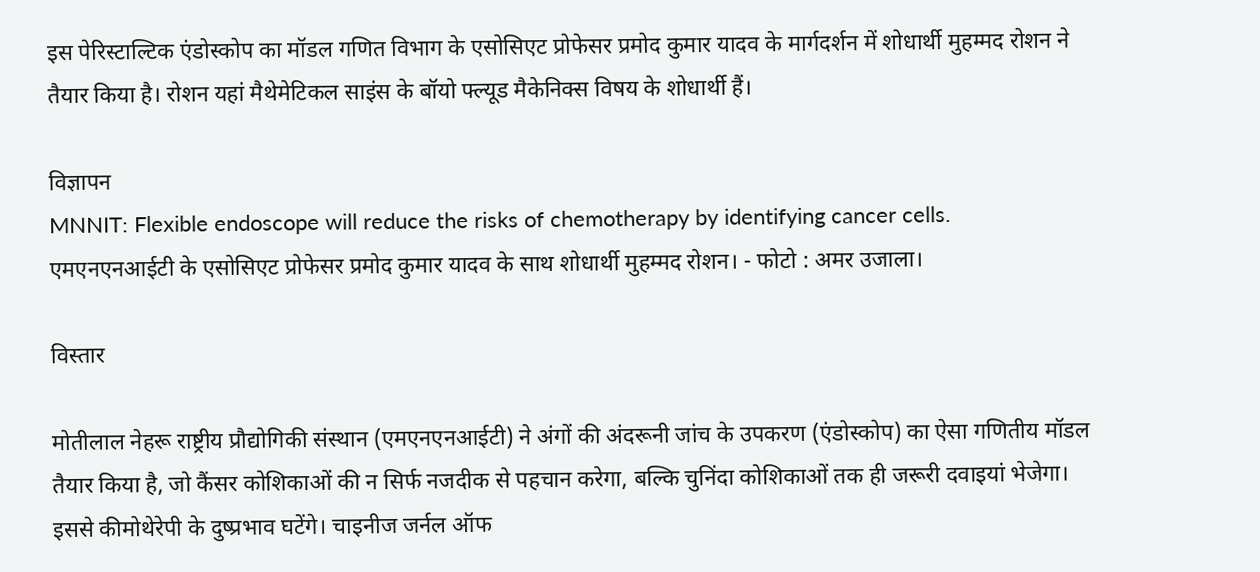इस पेरिस्टाल्टिक एंडोस्कोप का मॉडल गणित विभाग के एसोसिएट प्रोफेसर प्रमोद कुमार यादव के मार्गदर्शन में शोधार्थी मुहम्मद रोशन ने तैयार किया है। रोशन यहां मैथेमेटिकल साइंस के बॉयो फ्ल्यूड मैकेनिक्स विषय के शोधार्थी हैं।

विज्ञापन
MNNIT: Flexible endoscope will reduce the risks of chemotherapy by identifying cancer cells.
एमएनएनआईटी के एसोसिएट प्रोफेसर प्रमोद कुमार यादव के साथ शोधार्थी मुहम्मद रोशन। - फोटो : अमर उजाला।

विस्तार

मोतीलाल नेहरू राष्ट्रीय प्रौद्योगिकी संस्थान (एमएनएनआईटी) ने अंगों की अंदरूनी जांच के उपकरण (एंडोस्कोप) का ऐसा गणितीय मॉडल तैयार किया है, जो कैंसर कोशिकाओं की न सिर्फ नजदीक से पहचान करेगा, बल्कि चुनिंदा कोशिकाओं तक ही जरूरी दवाइयां भेजेगा। इससे कीमोथेरेपी के दुष्प्रभाव घटेंगे। चाइनीज जर्नल ऑफ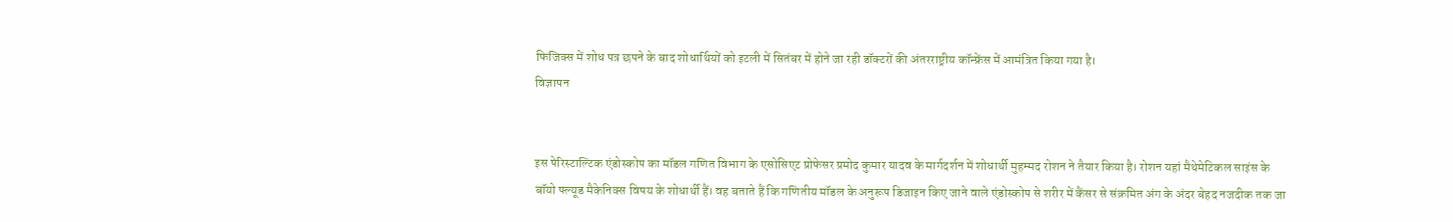फिजिक्स में शोध पत्र छपने के बाद शोधार्थियों को इटली में सितंबर में होने जा रही डॉक्टरों की अंतरराष्ट्रीय कॉन्फ्रेंस में आमंत्रित किया गया है।
विज्ञापन


इस पेरिस्टाल्टिक एंडोस्कोप का मॉडल गणित विभाग के एसोसिएट प्रोफेसर प्रमोद कुमार यादव के मार्गदर्शन में शोधार्थी मुहम्मद रोशन ने तैयार किया है। रोशन यहां मैथेमेटिकल साइंस के बॉयो फ्ल्यूड मैकेनिक्स विषय के शोधार्थी हैं। वह बताते हैं कि गणितीय मॉडल के अनुरूप डिजाइन किए जाने वाले एंडोस्कोप से शरीर में कैंसर से संक्रमित अंग के अंदर बेहद नजदीक तक जा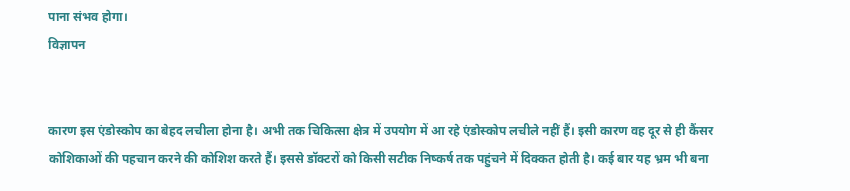पाना संभव होगा।
विज्ञापन


कारण इस एंडोस्कोप का बेहद लचीला होना है। अभी तक चिकित्सा क्षेत्र में उपयोग में आ रहे एंडोस्कोप लचीले नहीं हैं। इसी कारण वह दूर से ही कैंसर कोशिकाओं की पहचान करने की कोशिश करते हैं। इससे डॉक्टरों को किसी सटीक निष्कर्ष तक पहुंचने में दिक्कत होती है। कई बार यह भ्रम भी बना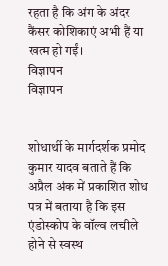रहता है कि अंग के अंदर कैंसर कोशिकाएं अभी हैं या खत्म हो गईं।
विज्ञापन
विज्ञापन


शोधार्थी के मार्गदर्शक प्रमोद कुमार यादव बताते हैं कि अप्रैल अंक में प्रकाशित शोध पत्र में बताया है कि इस एंडोस्कोप के वॉल्व लचीले होने से स्वस्थ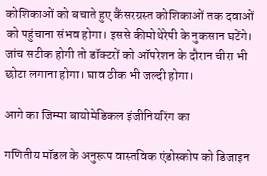कोशिकाओं को बचाते हुए कैंसरग्रस्त कोशिकाओं तक दवाओं को पहुंचाना संभव होगा। इससे कीमोथेरेपी के नुकसान घटेंगे। जांच सटीक होगी तो डॉक्टरों को ऑपरेशन के दौरान चीरा भी छोटा लगाना होगा। घाव ठीक भी जल्दी होगा।

आगे का जिम्मा बायोमेडिकल इंजीनियरिंग का

गणितीय मॉडल के अनुरूप वास्तविक एंडोस्कोप को डिजाइन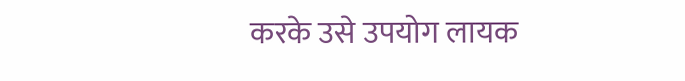करके उसे उपयोग लायक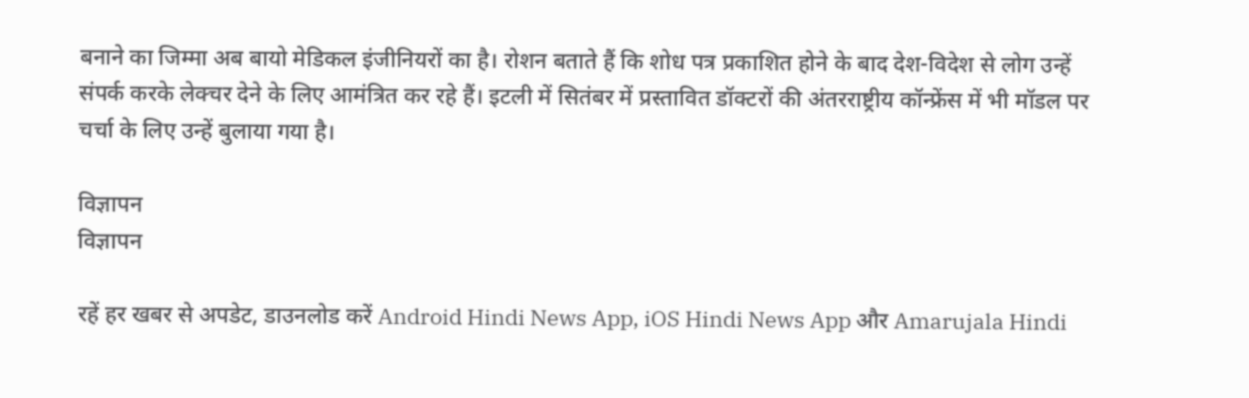बनाने का जिम्मा अब बायो मेडिकल इंजीनियरों का है। रोशन बताते हैं कि शोध पत्र प्रकाशित होने के बाद देश-विदेश से लोग उन्हें संपर्क करके लेक्चर देने के लिए आमंत्रित कर रहे हैं। इटली में सितंबर में प्रस्तावित डॉक्टरों की अंतरराष्ट्रीय कॉन्फ्रेंस में भी मॉडल पर चर्चा के लिए उन्हें बुलाया गया है।

विज्ञापन
विज्ञापन

रहें हर खबर से अपडेट, डाउनलोड करें Android Hindi News App, iOS Hindi News App और Amarujala Hindi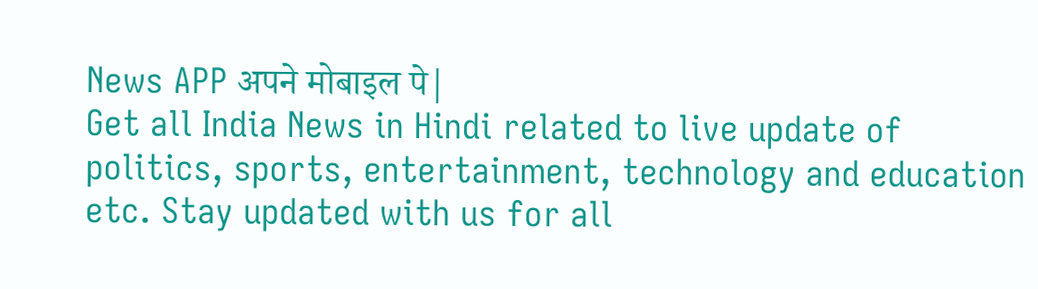News APP अपने मोबाइल पे|
Get all India News in Hindi related to live update of politics, sports, entertainment, technology and education etc. Stay updated with us for all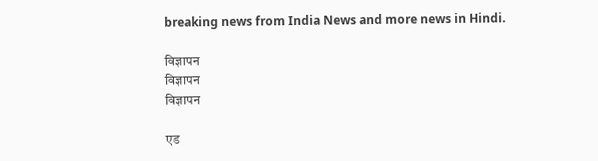breaking news from India News and more news in Hindi.

विज्ञापन
विज्ञापन
विज्ञापन

एड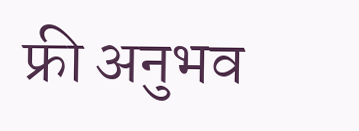फ्री अनुभव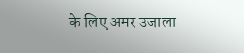के लिए अमर उजाला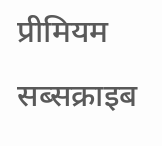प्रीमियम सब्सक्राइब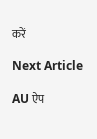करें

Next Article

AU ऐप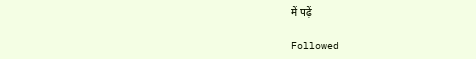में पढ़ें

Followed